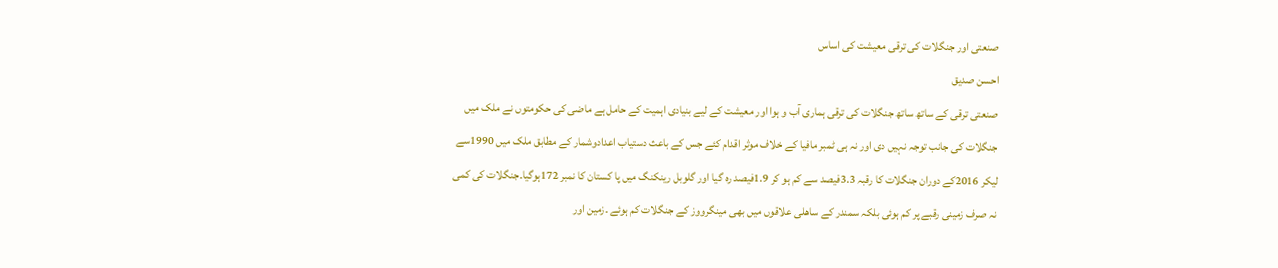صنعتی اور جنگلات کی ترقی معیشت کی اساس
احسن صدیق
صنعتی ترقی کے ساتھ ساتھ جنگلات کی ترقی ہماری آب و ہوا اور معیشت کے لیے بنیادی اہمیت کے حامل ہے ماضی کی حکومتوں نے ملک میں جنگلات کی جانب توجہ نہیں دی اور نہ ہی ٹمبر مافیا کے خلاف موثر اقدام کئے جس کے باعث دستیاب اعدادوشمار کے مطابق ملک میں 1990سے لیکر 2016کے دوران جنگلات کا رقبہ 3.3فیصد سے کم ہو کر 1.9فیصد رہ گیا اور گلوبل رینکنگ میں پا کستان کا نمبر 172ہوگیا۔جنگلات کی کمی نہ صرف زمینی رقبے پر کم ہوئی بلکہ سمندر کے ساھلی علاقوں میں بھی مینگرووز کے جنگلات کم ہوئے ۔زمین اور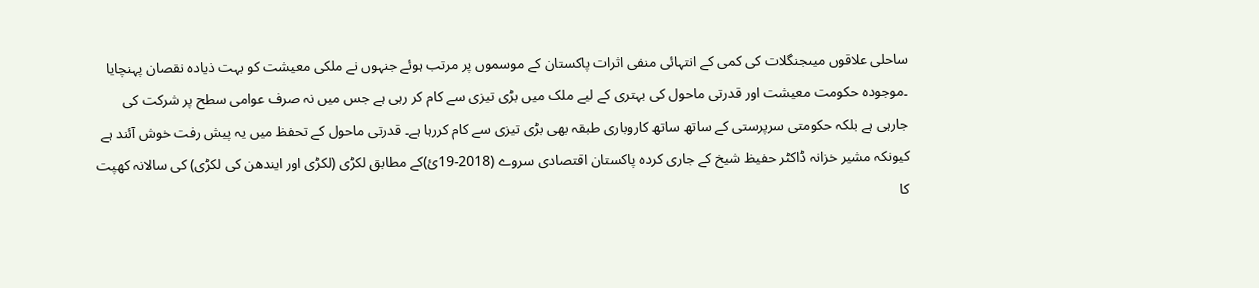ساحلی علاقوں میںجنگلات کی کمی کے انتہائی منفی اثرات پاکستان کے موسموں پر مرتب ہوئے جنہوں نے ملکی معیشت کو بہت ذیادہ نقصان پہنچایا ۔موجودہ حکومت معیشت اور قدرتی ماحول کی بہتری کے لیے ملک میں بڑی تیزی سے کام کر رہی ہے جس میں نہ صرف عوامی سطح پر شرکت کی جارہی ہے بلکہ حکومتی سرپرستی کے ساتھ ساتھ کاروباری طبقہ بھی بڑی تیزی سے کام کررہا ہے۔ قدرتی ماحول کے تحفظ میں یہ پیش رفت خوش آئند ہے کیونکہ مشیر خزانہ ڈاکٹر حفیظ شیخ کے جاری کردہ پاکستان اقتصادی سروے (2018-19ئ)کے مطابق لکڑی (لکڑی اور ایندھن کی لکڑی) کی سالانہ کھپت کا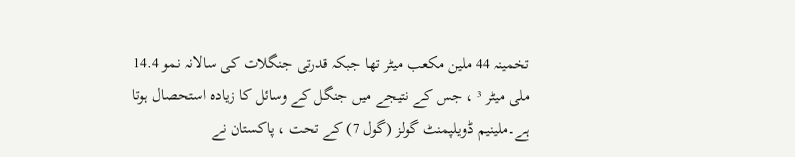تخمینہ 44 ملین مکعب میٹر تھا جبکہ قدرتی جنگلات کی سالانہ نمو 14.4 ملی میٹر ³ ، جس کے نتیجے میں جنگل کے وسائل کا زیادہ استحصال ہوتا ہے۔ملینیم ڈویلپمنٹ گولز (گول 7) کے تحت ، پاکستان نے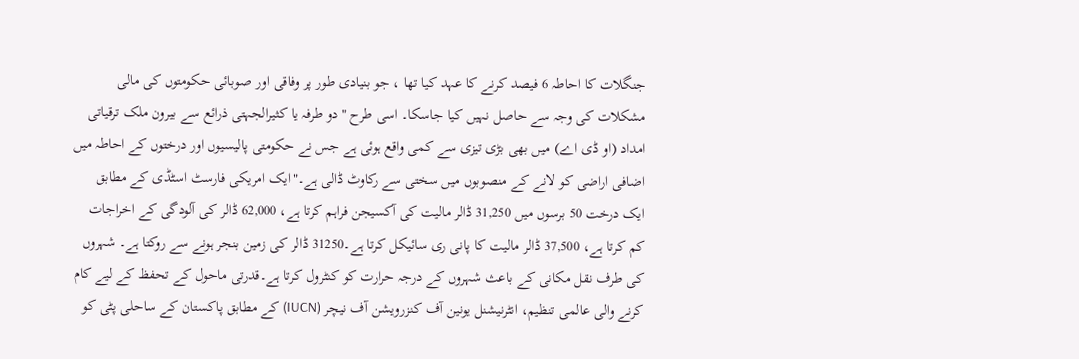جنگلات کا احاطہ 6 فیصد کرنے کا عہد کیا تھا ، جو بنیادی طور پر وفاقی اور صوبائی حکومتوں کی مالی مشکلات کی وجہ سے حاصل نہیں کیا جاسکا۔ اسی طرح "دو طرفہ یا کثیرالجہتی ذرائع سے بیرون ملک ترقیاتی امداد (او ڈی اے) میں بھی بڑی تیزی سے کمی واقع ہوئی ہے جس نے حکومتی پالیسیوں اور درختوں کے احاطہ میں اضافی اراضی کو لانے کے منصوبوں میں سختی سے رکاوٹ ڈالی ہے۔"ایک امریکی فارسٹ اسٹڈی کے مطابق ایک درخت 50 برسوں میں 31,250 ڈالر مالیت کی آکسیجن فراہم کرتا ہے، 62,000 ڈالر کی آلودگی کے اخراجات کم کرتا ہے، 37,500 ڈالر مالیت کا پانی ری سائیکل کرتا ہے۔31250 ڈالر کی زمین بنجر ہونے سے روکتا ہے۔ شہروں کی طرف نقل مکانی کے باعث شہروں کے درجہ حرارت کو کنٹرول کرتا ہے۔قدرتی ماحول کے تحفظ کے لیے کام کرنے والی عالمی تنظیم، انٹرنیشنل یونین آف کنزرویشن آف نیچر (IUCN) کے مطابق پاکستان کے ساحلی پٹی کو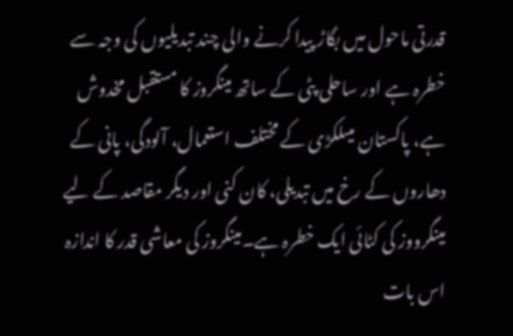قدرتی ماحول میں بگاڑ پیدا کرنے والی چند تبدیلیوں کی وجہ سے خطرہ ہے اور ساحلی پٹی کے ساتھ مینگروز کا مستقبل مخدوش ہے، پاکستان میںلکڑی کے مختلف استعمال، آلودگی، پانی کے دھاروں کے رخ میں تبدیلی، کان کنی اور دیگر مقاصد کے لیے مینگرووز کی کٹائی ایک خطرہ ہے۔مینگروز کی معاشی قدر کا اندازہ اس بات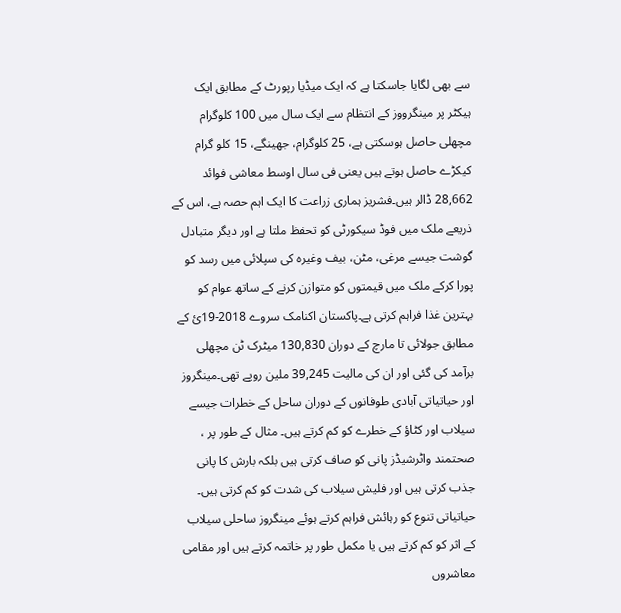سے بھی لگایا جاسکتا ہے کہ ایک میڈیا رپورٹ کے مطابق ایک ہیکٹر پر مینگرووز کے انتظام سے ایک سال میں 100 کلوگرام مچھلی حاصل ہوسکتی ہے، 25 کلوگرام، جھینگے، 15 کلو گرام کیکڑے حاصل ہوتے ہیں یعنی فی سال اوسط معاشی فوائد 28,662 ڈالر ہیں۔فشریز ہماری زراعت کا ایک اہم حصہ ہے، اس کے ذریعے ملک میں فوڈ سیکورٹی کو تحفظ ملتا ہے اور دیگر متبادل گوشت جیسے مرغی، مٹن، بیف وغیرہ کی سپلائی میں رسد کو پورا کرکے ملک میں قیمتوں کو متوازن کرنے کے ساتھ عوام کو بہترین غذا فراہم کرتی ہے۔پاکستان اکنامک سروے 2018-19ئ کے مطابق جولائی تا مارچ کے دوران 130,830 میٹرک ٹن مچھلی برآمد کی گئی اور ان کی مالیت 39,245 ملین روپے تھی۔مینگروز اور حیاتیاتی آبادی طوفانوں کے دوران ساحل کے خطرات جیسے سیلاب اور کٹاؤ کے خطرے کو کم کرتے ہیں۔ مثال کے طور پر ، صحتمند واٹرشیڈز پانی کو صاف کرتی ہیں بلکہ بارش کا پانی جذب کرتی ہیں اور فلیش سیلاب کی شدت کو کم کرتی ہیں۔ حیاتیاتی تنوع کو رہائش فراہم کرتے ہوئے مینگروز ساحلی سیلاب کے اثر کو کم کرتے ہیں یا مکمل طور پر خاتمہ کرتے ہیں اور مقامی معاشروں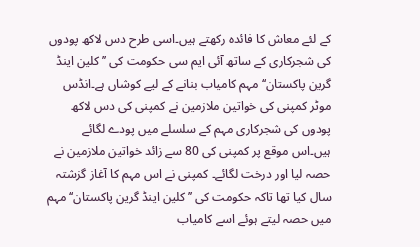کے لئے معاش کا فائدہ رکھتے ہیں۔اسی طرح دس لاکھ پودوں کی شجرکاری کے ساتھ آئی ایم سی حکومت کی ’’کلین اینڈ گرین پاکستان‘‘ مہم کامیاب بنانے کے لیے کوشاں ہے۔انڈس موٹر کمپنی کی خواتین ملازمین نے کمپنی کی دس لاکھ پودوں کی شجرکاری مہم کے سلسلے میں پودے لگائے ہیں۔اس موقع پر کمپنی کی 80 سے زائد خواتین ملازمین نے حصہ لیا اور درخت لگائے۔ کمپنی نے اس مہم کا آغاز گزشتہ سال کیا تھا تاکہ حکومت کی ’’کلین اینڈ گرین پاکستان‘‘ مہم میں حصہ لیتے ہوئے اسے کامیاب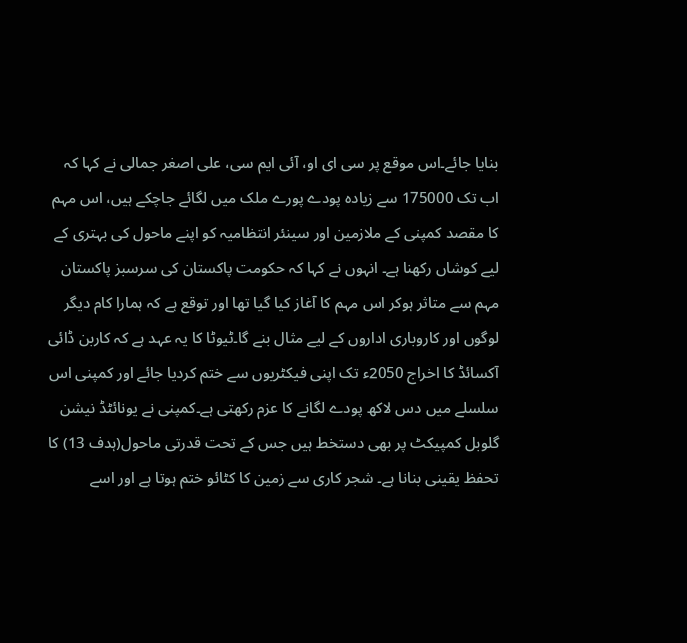بنایا جائے۔اس موقع پر سی ای او، آئی ایم سی، علی اصغر جمالی نے کہا کہ اب تک 175000 سے زیادہ پودے پورے ملک میں لگائے جاچکے ہیں، اس مہم کا مقصد کمپنی کے ملازمین اور سینئر انتظامیہ کو اپنے ماحول کی بہتری کے لیے کوشاں رکھنا ہے۔ انہوں نے کہا کہ حکومت پاکستان کی سرسبز پاکستان مہم سے متاثر ہوکر اس مہم کا آغاز کیا گیا تھا اور توقع ہے کہ ہمارا کام دیگر لوگوں اور کاروباری اداروں کے لیے مثال بنے گا۔ٹیوٹا کا یہ عہد ہے کہ کاربن ڈائی آکسائڈ کا اخراج 2050ء تک اپنی فیکٹریوں سے ختم کردیا جائے اور کمپنی اس سلسلے میں دس لاکھ پودے لگانے کا عزم رکھتی ہے۔کمپنی نے یونائٹڈ نیشن گلوبل کمپیکٹ پر بھی دستخط ہیں جس کے تحت قدرتی ماحول(ہدف 13) کا تحفظ یقینی بنانا ہے۔ شجر کاری سے زمین کا کٹائو ختم ہوتا ہے اور اسے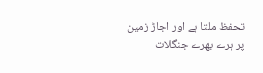تحفظ ملتا ہے اور اجاڑ زمین پر ہرے بھرے جنگلات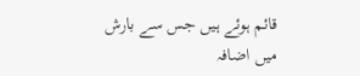قائم ہوئے ہیں جس سے بارش میں اضافہ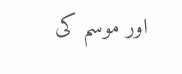اور موسم کی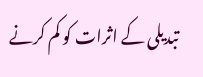تبدیلی کے اثرات کو کم کرنے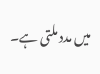میں مدد ملتی ہے۔